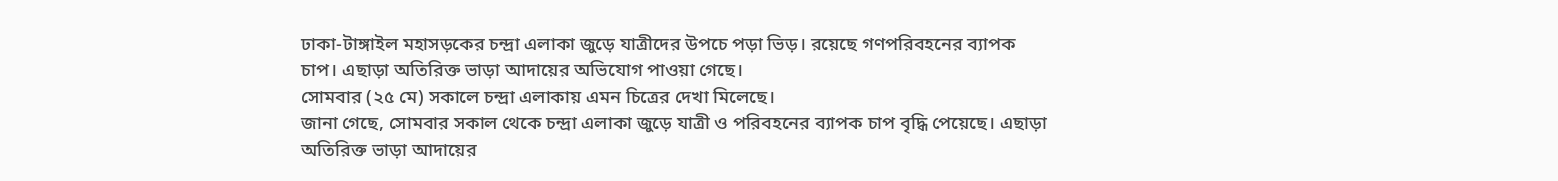ঢাকা-টাঙ্গাইল মহাসড়কের চন্দ্রা এলাকা জুড়ে যাত্রীদের উপচে পড়া ভিড়। রয়েছে গণপরিবহনের ব্যাপক চাপ। এছাড়া অতিরিক্ত ভাড়া আদায়ের অভিযোগ পাওয়া গেছে।
সোমবার (২৫ মে) সকালে চন্দ্রা এলাকায় এমন চিত্রের দেখা মিলেছে।
জানা গেছে, সোমবার সকাল থেকে চন্দ্রা এলাকা জুড়ে যাত্রী ও পরিবহনের ব্যাপক চাপ বৃদ্ধি পেয়েছে। এছাড়া অতিরিক্ত ভাড়া আদায়ের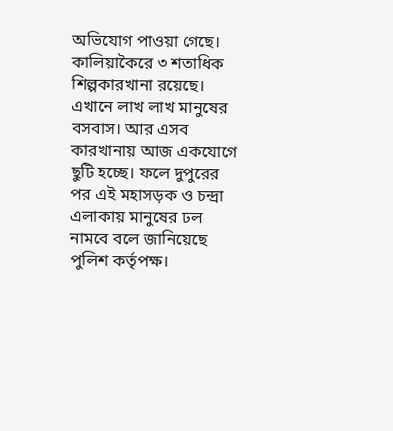অভিযোগ পাওয়া গেছে। কালিয়াকৈরে ৩ শতাধিক শিল্পকারখানা রয়েছে। এখানে লাখ লাখ মানুষের বসবাস। আর এসব কারখানায় আজ একযোগে ছুটি হচ্ছে। ফলে দুপুরের পর এই মহাসড়ক ও চন্দ্রা এলাকায় মানুষের ঢল নামবে বলে জানিয়েছে পুলিশ কর্তৃপক্ষ।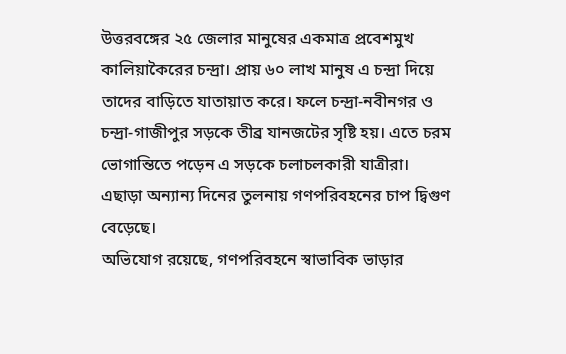উত্তরবঙ্গের ২৫ জেলার মানুষের একমাত্র প্রবেশমুখ কালিয়াকৈরের চন্দ্রা। প্রায় ৬০ লাখ মানুষ এ চন্দ্রা দিয়ে তাদের বাড়িতে যাতায়াত করে। ফলে চন্দ্রা-নবীনগর ও চন্দ্রা-গাজীপুর সড়কে তীব্র যানজটের সৃষ্টি হয়। এতে চরম ভোগান্তিতে পড়েন এ সড়কে চলাচলকারী যাত্রীরা। এছাড়া অন্যান্য দিনের তুলনায় গণপরিবহনের চাপ দ্বিগুণ বেড়েছে।
অভিযোগ রয়েছে, গণপরিবহনে স্বাভাবিক ভাড়ার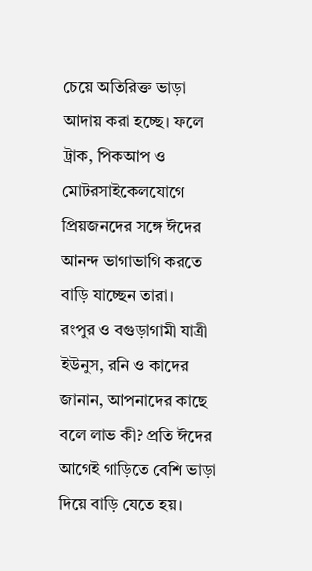চেয়ে অতিরিক্ত ভাড়া আদায় করা হচ্ছে। ফলে ট্রাক, পিকআপ ও মোটরসাইকেলযোগে প্রিয়জনদের সঙ্গে ঈদের আনন্দ ভাগাভাগি করতে বাড়ি যাচ্ছেন তারা।
রংপুর ও বগুড়াগামী যাত্রী ইউনুস, রনি ও কাদের জানান, আপনাদের কাছে বলে লাভ কী? প্রতি ঈদের আগেই গাড়িতে বেশি ভাড়া দিয়ে বাড়ি যেতে হয়।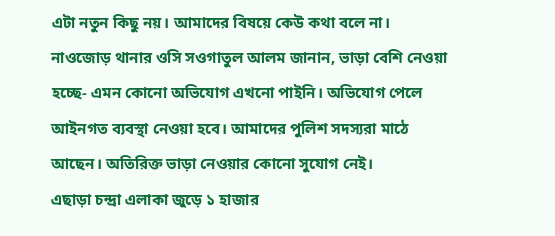এটা নতুন কিছু নয়। আমাদের বিষয়ে কেউ কথা বলে না।
নাওজোড় থানার ওসি সওগাতুল আলম জানান, ভাড়া বেশি নেওয়া হচ্ছে- এমন কোনো অভিযোগ এখনো পাইনি। অভিযোগ পেলে আইনগত ব্যবস্থা নেওয়া হবে। আমাদের পুলিশ সদস্যরা মাঠে আছেন। অতিরিক্ত ভাড়া নেওয়ার কোনো সুযোগ নেই।
এছাড়া চন্দ্রা এলাকা জুড়ে ১ হাজার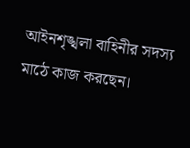আইনশৃঙ্খলা বাহিনীর সদস্য মাঠে কাজ করছেন।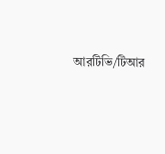আরটিভি/টিআর